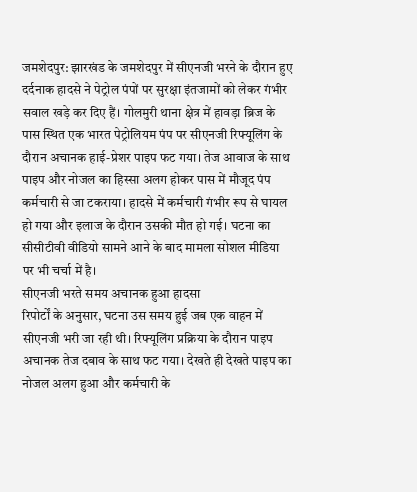जमशेदपुर: झारखंड के जमशेदपुर में सीएनजी भरने के दौरान हुए दर्दनाक हादसे ने पेट्रोल पंपों पर सुरक्षा इंतजामों को लेकर गंभीर सवाल खड़े कर दिए हैं। गोलमुरी थाना क्षेत्र में हावड़ा ब्रिज के पास स्थित एक भारत पेट्रोलियम पंप पर सीएनजी रिफ्यूलिंग के दौरान अचानक हाई-प्रेशर पाइप फट गया। तेज आवाज के साथ पाइप और नोजल का हिस्सा अलग होकर पास में मौजूद पंप कर्मचारी से जा टकराया। हादसे में कर्मचारी गंभीर रूप से घायल हो गया और इलाज के दौरान उसकी मौत हो गई। घटना का सीसीटीवी वीडियो सामने आने के बाद मामला सोशल मीडिया पर भी चर्चा में है।
सीएनजी भरते समय अचानक हुआ हादसा
रिपोर्टों के अनुसार, घटना उस समय हुई जब एक वाहन में सीएनजी भरी जा रही थी। रिफ्यूलिंग प्रक्रिया के दौरान पाइप अचानक तेज दबाव के साथ फट गया। देखते ही देखते पाइप का नोजल अलग हुआ और कर्मचारी के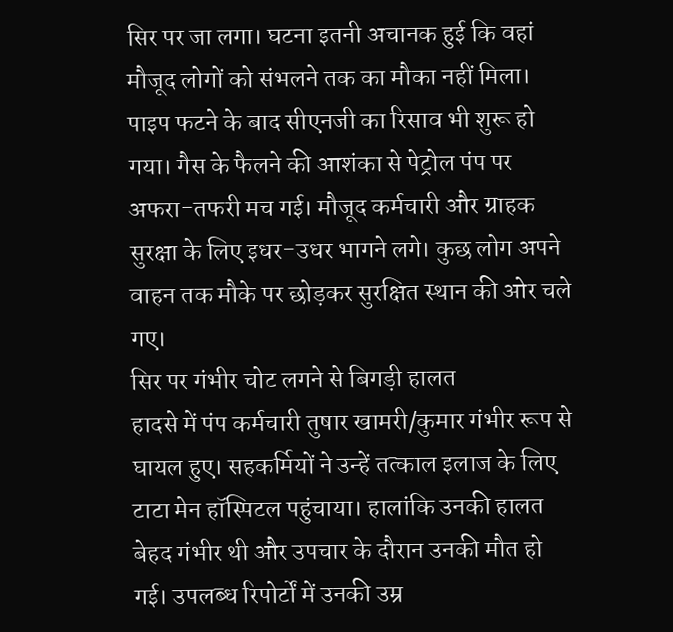सिर पर जा लगा। घटना इतनी अचानक हुई कि वहां मौजूद लोगों को संभलने तक का मौका नहीं मिला।
पाइप फटने के बाद सीएनजी का रिसाव भी शुरू हो गया। गैस के फैलने की आशंका से पेट्रोल पंप पर अफरा-तफरी मच गई। मौजूद कर्मचारी और ग्राहक सुरक्षा के लिए इधर-उधर भागने लगे। कुछ लोग अपने वाहन तक मौके पर छोड़कर सुरक्षित स्थान की ओर चले गए।
सिर पर गंभीर चोट लगने से बिगड़ी हालत
हादसे में पंप कर्मचारी तुषार खामरी/कुमार गंभीर रूप से घायल हुए। सहकर्मियों ने उन्हें तत्काल इलाज के लिए टाटा मेन हॉस्पिटल पहुंचाया। हालांकि उनकी हालत बेहद गंभीर थी और उपचार के दौरान उनकी मौत हो गई। उपलब्ध रिपोर्टों में उनकी उम्र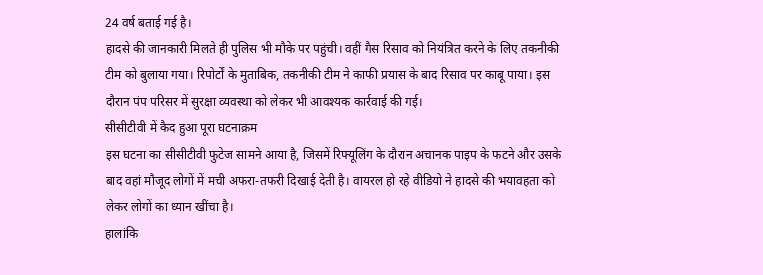24 वर्ष बताई गई है।
हादसे की जानकारी मिलते ही पुलिस भी मौके पर पहुंची। वहीं गैस रिसाव को नियंत्रित करने के लिए तकनीकी टीम को बुलाया गया। रिपोर्टों के मुताबिक, तकनीकी टीम ने काफी प्रयास के बाद रिसाव पर काबू पाया। इस दौरान पंप परिसर में सुरक्षा व्यवस्था को लेकर भी आवश्यक कार्रवाई की गई।
सीसीटीवी में कैद हुआ पूरा घटनाक्रम
इस घटना का सीसीटीवी फुटेज सामने आया है, जिसमें रिफ्यूलिंग के दौरान अचानक पाइप के फटने और उसके बाद वहां मौजूद लोगों में मची अफरा-तफरी दिखाई देती है। वायरल हो रहे वीडियो ने हादसे की भयावहता को लेकर लोगों का ध्यान खींचा है।
हालांकि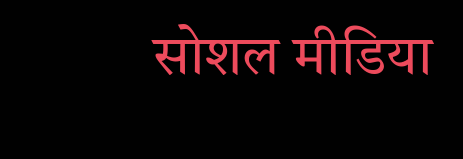सोशल मीडिया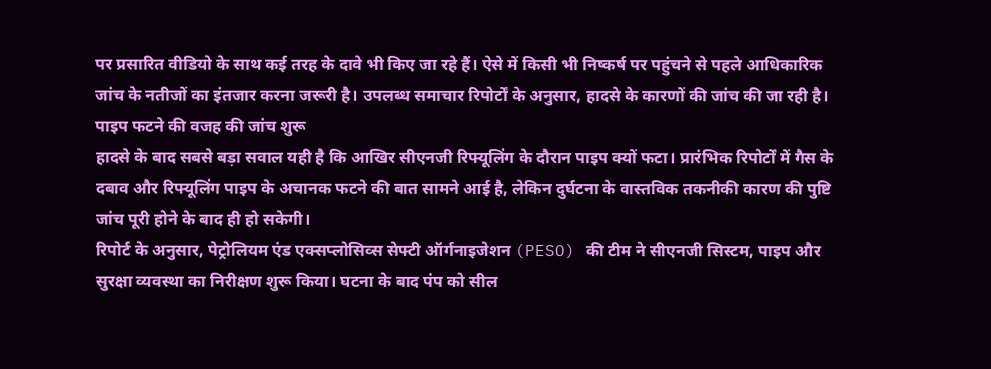पर प्रसारित वीडियो के साथ कई तरह के दावे भी किए जा रहे हैं। ऐसे में किसी भी निष्कर्ष पर पहुंचने से पहले आधिकारिक जांच के नतीजों का इंतजार करना जरूरी है। उपलब्ध समाचार रिपोर्टों के अनुसार, हादसे के कारणों की जांच की जा रही है।
पाइप फटने की वजह की जांच शुरू
हादसे के बाद सबसे बड़ा सवाल यही है कि आखिर सीएनजी रिफ्यूलिंग के दौरान पाइप क्यों फटा। प्रारंभिक रिपोर्टों में गैस के दबाव और रिफ्यूलिंग पाइप के अचानक फटने की बात सामने आई है, लेकिन दुर्घटना के वास्तविक तकनीकी कारण की पुष्टि जांच पूरी होने के बाद ही हो सकेगी।
रिपोर्ट के अनुसार, पेट्रोलियम एंड एक्सप्लोसिव्स सेफ्टी ऑर्गनाइजेशन (PESO) की टीम ने सीएनजी सिस्टम, पाइप और सुरक्षा व्यवस्था का निरीक्षण शुरू किया। घटना के बाद पंप को सील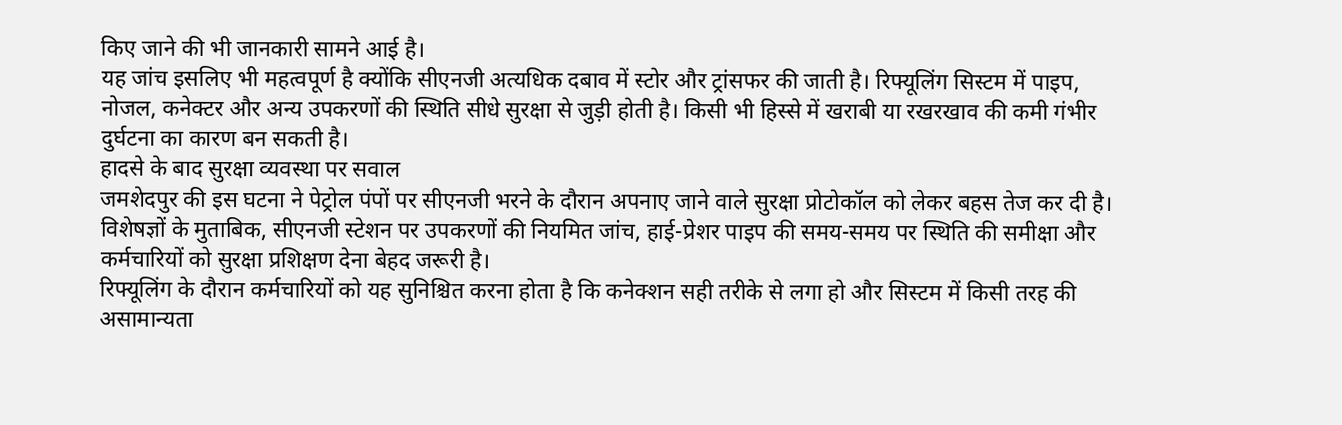किए जाने की भी जानकारी सामने आई है।
यह जांच इसलिए भी महत्वपूर्ण है क्योंकि सीएनजी अत्यधिक दबाव में स्टोर और ट्रांसफर की जाती है। रिफ्यूलिंग सिस्टम में पाइप, नोजल, कनेक्टर और अन्य उपकरणों की स्थिति सीधे सुरक्षा से जुड़ी होती है। किसी भी हिस्से में खराबी या रखरखाव की कमी गंभीर दुर्घटना का कारण बन सकती है।
हादसे के बाद सुरक्षा व्यवस्था पर सवाल
जमशेदपुर की इस घटना ने पेट्रोल पंपों पर सीएनजी भरने के दौरान अपनाए जाने वाले सुरक्षा प्रोटोकॉल को लेकर बहस तेज कर दी है। विशेषज्ञों के मुताबिक, सीएनजी स्टेशन पर उपकरणों की नियमित जांच, हाई-प्रेशर पाइप की समय-समय पर स्थिति की समीक्षा और कर्मचारियों को सुरक्षा प्रशिक्षण देना बेहद जरूरी है।
रिफ्यूलिंग के दौरान कर्मचारियों को यह सुनिश्चित करना होता है कि कनेक्शन सही तरीके से लगा हो और सिस्टम में किसी तरह की असामान्यता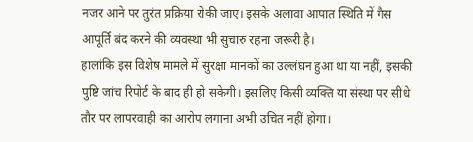नजर आने पर तुरंत प्रक्रिया रोकी जाए। इसके अलावा आपात स्थिति में गैस आपूर्ति बंद करने की व्यवस्था भी सुचारु रहना जरूरी है।
हालांकि इस विशेष मामले में सुरक्षा मानकों का उल्लंघन हुआ था या नहीं, इसकी पुष्टि जांच रिपोर्ट के बाद ही हो सकेगी। इसलिए किसी व्यक्ति या संस्था पर सीधे तौर पर लापरवाही का आरोप लगाना अभी उचित नहीं होगा।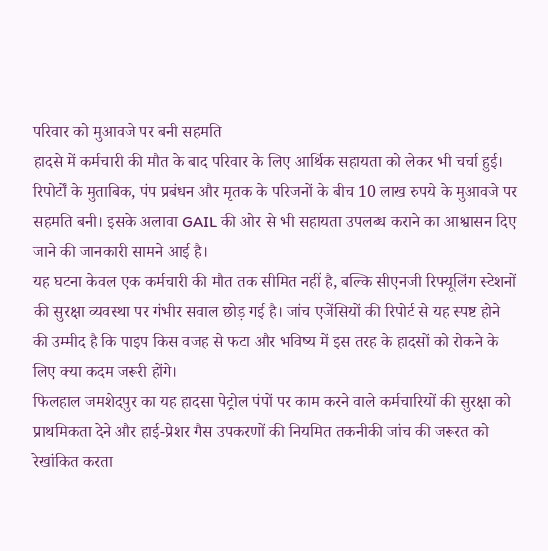परिवार को मुआवजे पर बनी सहमति
हादसे में कर्मचारी की मौत के बाद परिवार के लिए आर्थिक सहायता को लेकर भी चर्चा हुई। रिपोर्टों के मुताबिक, पंप प्रबंधन और मृतक के परिजनों के बीच 10 लाख रुपये के मुआवजे पर सहमति बनी। इसके अलावा GAIL की ओर से भी सहायता उपलब्ध कराने का आश्वासन दिए जाने की जानकारी सामने आई है।
यह घटना केवल एक कर्मचारी की मौत तक सीमित नहीं है, बल्कि सीएनजी रिफ्यूलिंग स्टेशनों की सुरक्षा व्यवस्था पर गंभीर सवाल छोड़ गई है। जांच एजेंसियों की रिपोर्ट से यह स्पष्ट होने की उम्मीद है कि पाइप किस वजह से फटा और भविष्य में इस तरह के हादसों को रोकने के लिए क्या कदम जरूरी होंगे।
फिलहाल जमशेदपुर का यह हादसा पेट्रोल पंपों पर काम करने वाले कर्मचारियों की सुरक्षा को प्राथमिकता देने और हाई-प्रेशर गैस उपकरणों की नियमित तकनीकी जांच की जरूरत को रेखांकित करता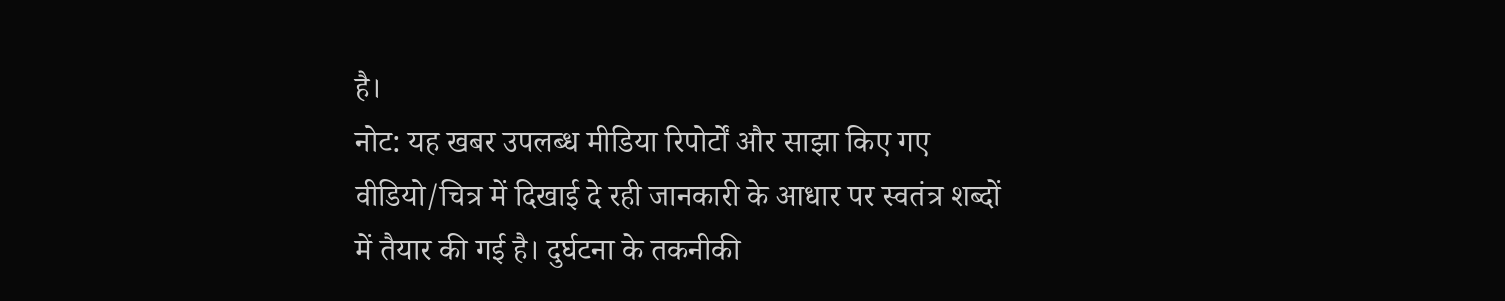है।
नोट: यह खबर उपलब्ध मीडिया रिपोर्टों और साझा किए गए वीडियो/चित्र में दिखाई दे रही जानकारी के आधार पर स्वतंत्र शब्दों में तैयार की गई है। दुर्घटना के तकनीकी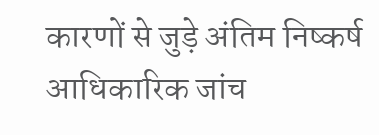कारणों से जुड़े अंतिम निष्कर्ष आधिकारिक जांच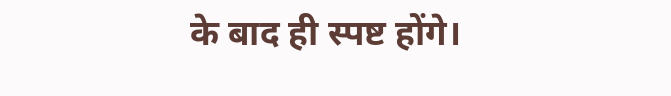के बाद ही स्पष्ट होंगे।